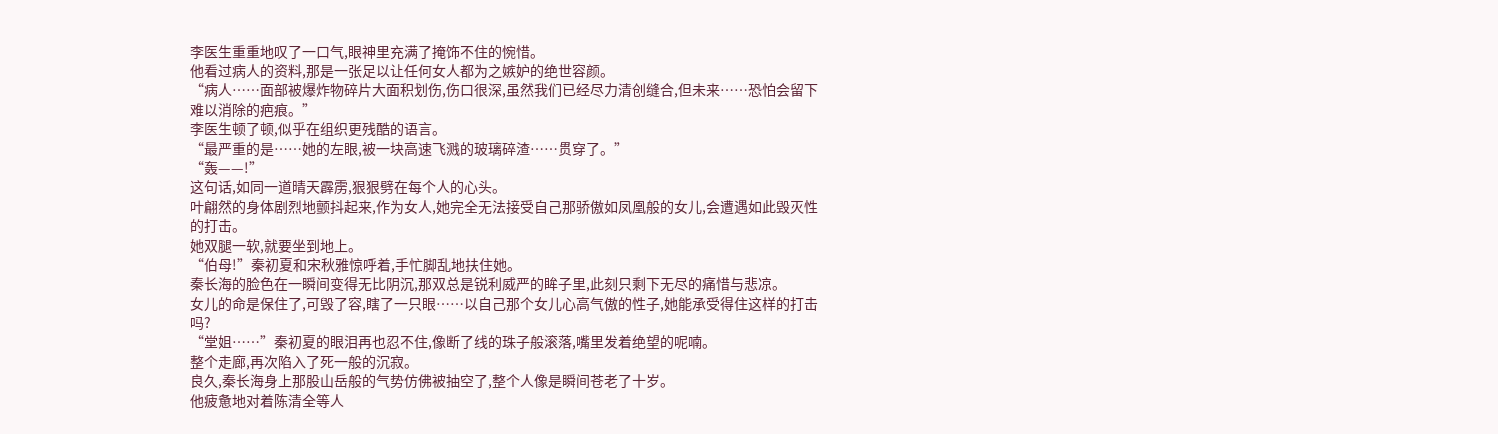李医生重重地叹了一口气,眼神里充满了掩饰不住的惋惜。
他看过病人的资料,那是一张足以让任何女人都为之嫉妒的绝世容颜。
“病人……面部被爆炸物碎片大面积划伤,伤口很深,虽然我们已经尽力清创缝合,但未来……恐怕会留下难以消除的疤痕。”
李医生顿了顿,似乎在组织更残酷的语言。
“最严重的是……她的左眼,被一块高速飞溅的玻璃碎渣……贯穿了。”
“轰——!”
这句话,如同一道晴天霹雳,狠狠劈在每个人的心头。
叶翩然的身体剧烈地颤抖起来,作为女人,她完全无法接受自己那骄傲如凤凰般的女儿,会遭遇如此毁灭性的打击。
她双腿一软,就要坐到地上。
“伯母!”秦初夏和宋秋雅惊呼着,手忙脚乱地扶住她。
秦长海的脸色在一瞬间变得无比阴沉,那双总是锐利威严的眸子里,此刻只剩下无尽的痛惜与悲凉。
女儿的命是保住了,可毁了容,瞎了一只眼……以自己那个女儿心高气傲的性子,她能承受得住这样的打击吗?
“堂姐……”秦初夏的眼泪再也忍不住,像断了线的珠子般滚落,嘴里发着绝望的呢喃。
整个走廊,再次陷入了死一般的沉寂。
良久,秦长海身上那股山岳般的气势仿佛被抽空了,整个人像是瞬间苍老了十岁。
他疲惫地对着陈清全等人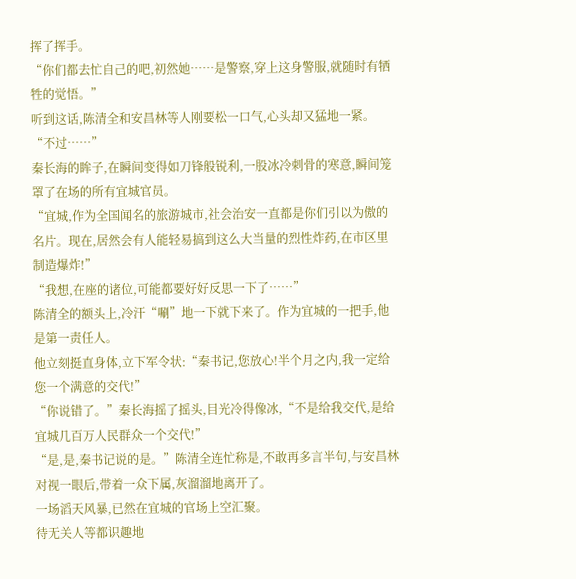挥了挥手。
“你们都去忙自己的吧,初然她……是警察,穿上这身警服,就随时有牺牲的觉悟。”
听到这话,陈清全和安昌林等人刚要松一口气,心头却又猛地一紧。
“不过……”
秦长海的眸子,在瞬间变得如刀锋般锐利,一股冰冷刺骨的寒意,瞬间笼罩了在场的所有宜城官员。
“宜城,作为全国闻名的旅游城市,社会治安一直都是你们引以为傲的名片。现在,居然会有人能轻易搞到这么大当量的烈性炸药,在市区里制造爆炸!”
“我想,在座的诸位,可能都要好好反思一下了……”
陈清全的额头上,冷汗“唰”地一下就下来了。作为宜城的一把手,他是第一责任人。
他立刻挺直身体,立下军令状:“秦书记,您放心!半个月之内,我一定给您一个满意的交代!”
“你说错了。”秦长海摇了摇头,目光冷得像冰,“不是给我交代,是给宜城几百万人民群众一个交代!”
“是,是,秦书记说的是。”陈清全连忙称是,不敢再多言半句,与安昌林对视一眼后,带着一众下属,灰溜溜地离开了。
一场滔天风暴,已然在宜城的官场上空汇聚。
待无关人等都识趣地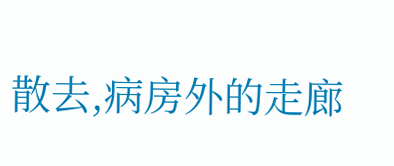散去,病房外的走廊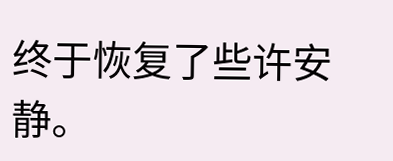终于恢复了些许安静。